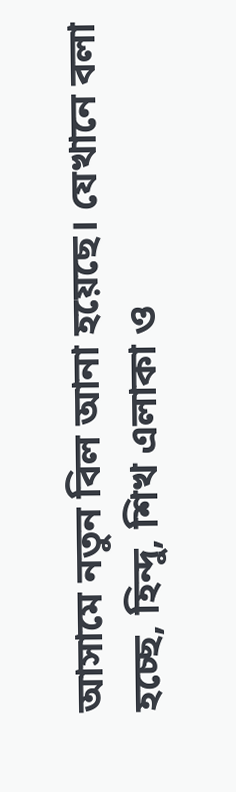আসামে নতুন বিল আনা হয়েছে। যেখানে বলা হচ্ছে, হিন্দু, শিখ এলাকা ও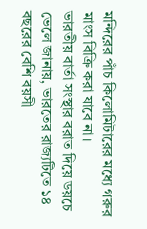মন্দিরের পাঁচ কিলোমিটারের মধ্যে গরুর মাংস বিক্রি করা যাবে না।
ভারতীয় বার্তা সংস্থার বরাত দিয়ে ডয়চে ভেলে জানায়, ভারতের রাজ্যটিতে ১৪ বছরের বেশি বয়সী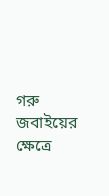গরু জবাইয়ের ক্ষেত্রে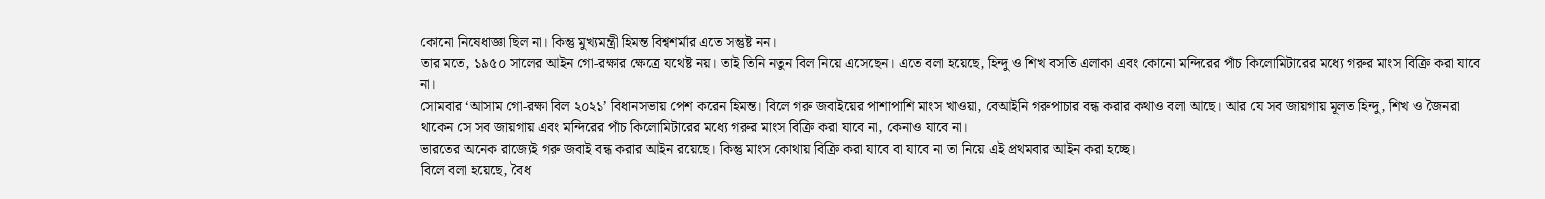কোনো নিষেধাজ্ঞা ছিল না। কিন্তু মুখ্যমন্ত্রী হিমন্ত বিশ্বশর্মার এতে সন্তুষ্ট নন।
তার মতে, ১৯৫০ সালের আইন গো-রক্ষার ক্ষেত্রে যথেষ্ট নয়। তাই তিনি নতুন বিল নিয়ে এসেছেন। এতে বলা হয়েছে, হিন্দু ও শিখ বসতি এলাকা এবং কোনো মন্দিরের পাঁচ কিলোমিটারের মধ্যে গরুর মাংস বিক্রি করা যাবে না।
সোমবার ‘আসাম গো-রক্ষা বিল ২০২১’ বিধানসভায় পেশ করেন হিমন্ত। বিলে গরু জবাইয়ের পাশাপাশি মাংস খাওয়া, বেআইনি গরুপাচার বন্ধ করার কথাও বলা আছে। আর যে সব জায়গায় মূলত হিন্দু, শিখ ও জৈনরা থাকেন সে সব জায়গায় এবং মন্দিরের পাঁচ কিলোমিটারের মধ্যে গরুর মাংস বিক্রি করা যাবে না, কেনাও যাবে না।
ভারতের অনেক রাজ্যেই গরু জবাই বন্ধ করার আইন রয়েছে। কিন্তু মাংস কোথায় বিক্রি করা যাবে বা যাবে না তা নিয়ে এই প্রথমবার আইন করা হচ্ছে।
বিলে বলা হয়েছে, বৈধ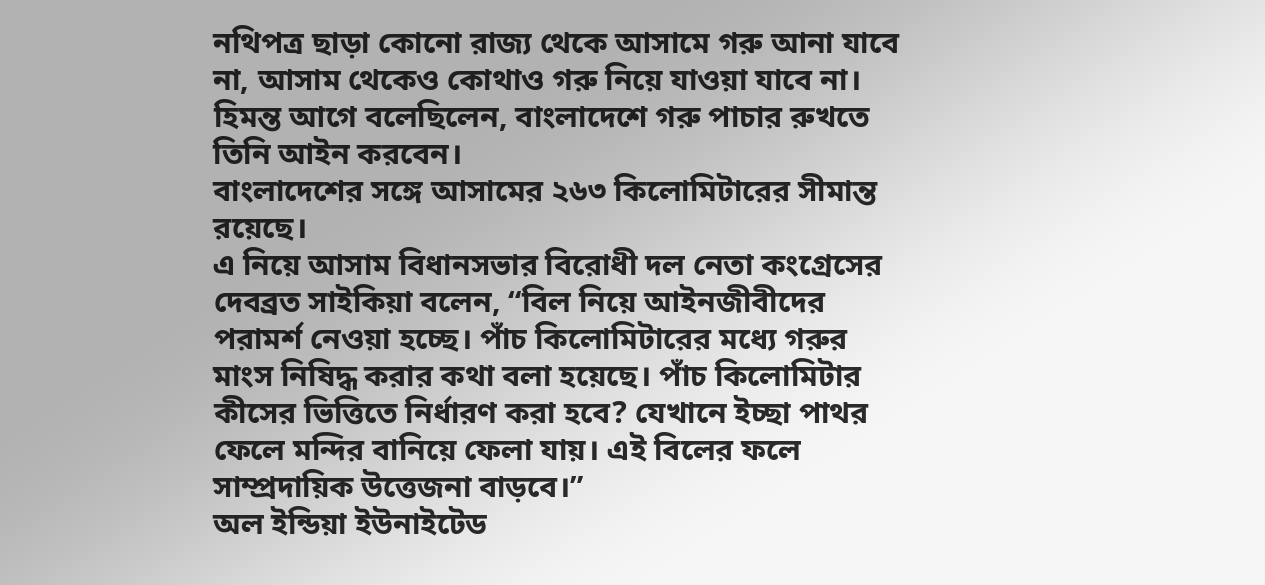নথিপত্র ছাড়া কোনো রাজ্য থেকে আসামে গরু আনা যাবে না, আসাম থেকেও কোথাও গরু নিয়ে যাওয়া যাবে না।
হিমন্ত আগে বলেছিলেন, বাংলাদেশে গরু পাচার রুখতে তিনি আইন করবেন।
বাংলাদেশের সঙ্গে আসামের ২৬৩ কিলোমিটারের সীমান্ত রয়েছে।
এ নিয়ে আসাম বিধানসভার বিরোধী দল নেতা কংগ্রেসের দেবব্রত সাইকিয়া বলেন, “বিল নিয়ে আইনজীবীদের পরামর্শ নেওয়া হচ্ছে। পাঁচ কিলোমিটারের মধ্যে গরুর মাংস নিষিদ্ধ করার কথা বলা হয়েছে। পাঁচ কিলোমিটার কীসের ভিত্তিতে নির্ধারণ করা হবে? যেখানে ইচ্ছা পাথর ফেলে মন্দির বানিয়ে ফেলা যায়। এই বিলের ফলে সাম্প্রদায়িক উত্তেজনা বাড়বে।”
অল ইন্ডিয়া ইউনাইটেড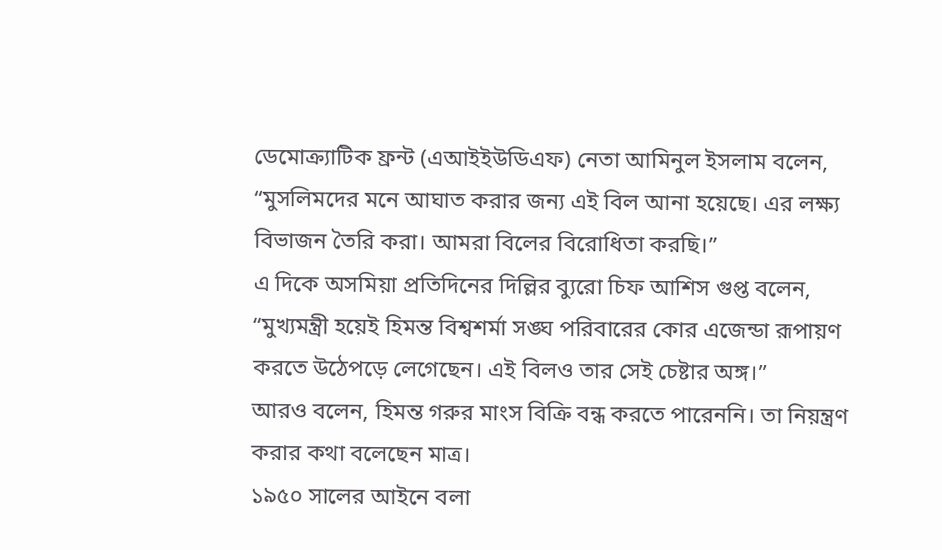ডেমোক্র্যাটিক ফ্রন্ট (এআইইউডিএফ) নেতা আমিনুল ইসলাম বলেন, “মুসলিমদের মনে আঘাত করার জন্য এই বিল আনা হয়েছে। এর লক্ষ্য বিভাজন তৈরি করা। আমরা বিলের বিরোধিতা করছি।”
এ দিকে অসমিয়া প্রতিদিনের দিল্লির ব্যুরো চিফ আশিস গুপ্ত বলেন, “মুখ্যমন্ত্রী হয়েই হিমন্ত বিশ্বশর্মা সঙ্ঘ পরিবারের কোর এজেন্ডা রূপায়ণ করতে উঠেপড়ে লেগেছেন। এই বিলও তার সেই চেষ্টার অঙ্গ।”
আরও বলেন, হিমন্ত গরুর মাংস বিক্রি বন্ধ করতে পারেননি। তা নিয়ন্ত্রণ করার কথা বলেছেন মাত্র।
১৯৫০ সালের আইনে বলা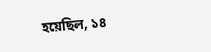হয়েছিল, ১৪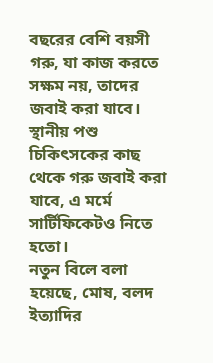বছরের বেশি বয়সী গরু, যা কাজ করতে সক্ষম নয়, তাদের জবাই করা যাবে। স্থানীয় পশু চিকিৎসকের কাছ থেকে গরু জবাই করা যাবে, এ মর্মে সার্টিফিকেটও নিতে হতো।
নতুন বিলে বলা হয়েছে, মোষ, বলদ ইত্যাদির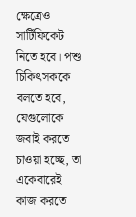ক্ষেত্রেও সার্টিফিকেট নিতে হবে। পশু চিকিৎসককে বলতে হবে, যেগুলোকে জবাই করতে চাওয়া হচ্ছে, তা একেবারেই কাজ করতে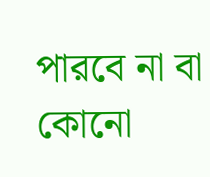পারবে না বা কোনো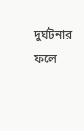দুর্ঘটনার ফলে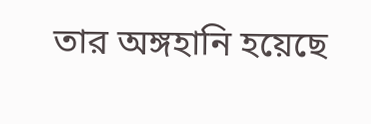তার অঙ্গহানি হয়েছে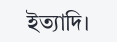ইত্যাদি।